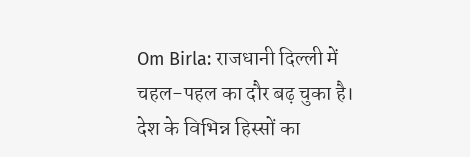Om Birla: राजधानी दिल्ली में चहल-पहल का दौर बढ़ चुका है। देश के विभिन्न हिस्सों का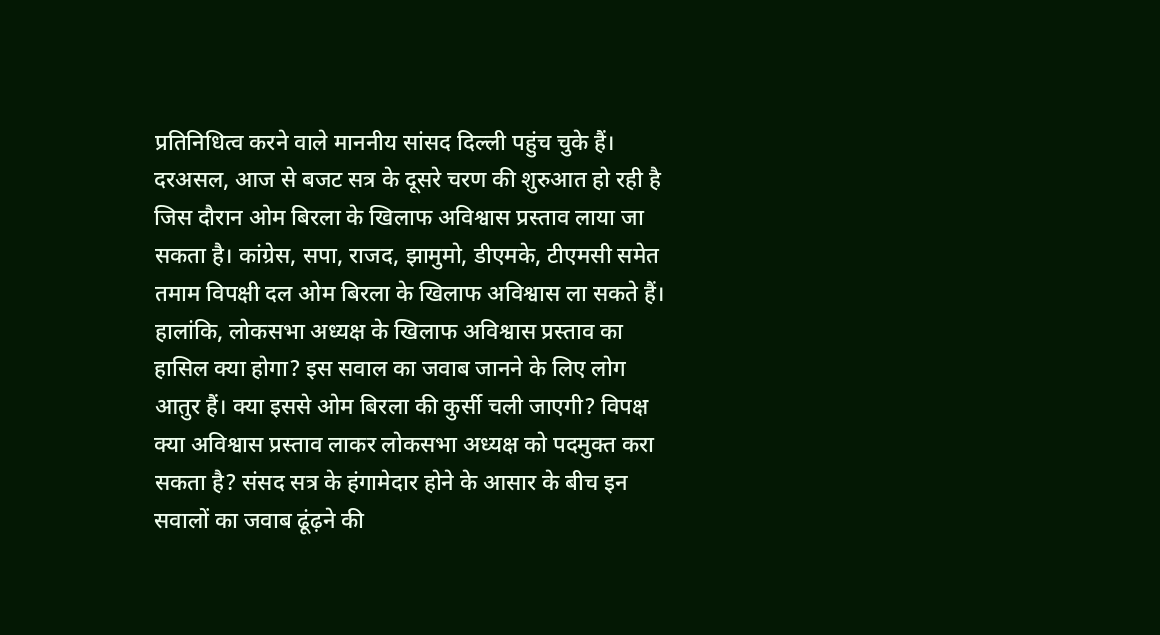प्रतिनिधित्व करने वाले माननीय सांसद दिल्ली पहुंच चुके हैं। दरअसल, आज से बजट सत्र के दूसरे चरण की शुरुआत हो रही है जिस दौरान ओम बिरला के खिलाफ अविश्वास प्रस्ताव लाया जा सकता है। कांग्रेस, सपा, राजद, झामुमो, डीएमके, टीएमसी समेत तमाम विपक्षी दल ओम बिरला के खिलाफ अविश्वास ला सकते हैं।
हालांकि, लोकसभा अध्यक्ष के खिलाफ अविश्वास प्रस्ताव का हासिल क्या होगा? इस सवाल का जवाब जानने के लिए लोग आतुर हैं। क्या इससे ओम बिरला की कुर्सी चली जाएगी? विपक्ष क्या अविश्वास प्रस्ताव लाकर लोकसभा अध्यक्ष को पदमुक्त करा सकता है? संसद सत्र के हंगामेदार होने के आसार के बीच इन सवालों का जवाब ढूंढ़ने की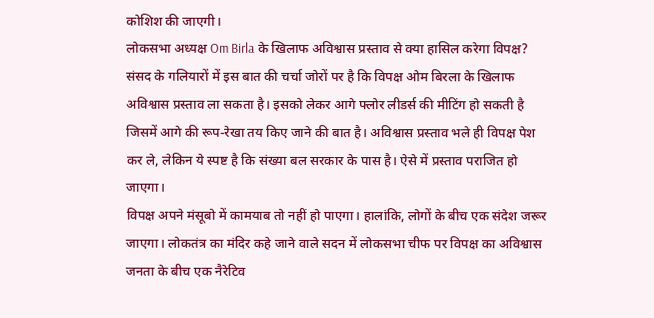कोशिश की जाएगी।
लोकसभा अध्यक्ष Om Birla के खिलाफ अविश्वास प्रस्ताव से क्या हासिल करेगा विपक्ष?
संसद के गलियारों में इस बात की चर्चा जोरों पर है कि विपक्ष ओम बिरला के खिलाफ अविश्वास प्रस्ताव ला सकता है। इसको लेकर आगे फ्लोर लीडर्स की मीटिंग हो सकती है जिसमें आगे की रूप-रेखा तय किए जाने की बात है। अविश्वास प्रस्ताव भले ही विपक्ष पेश कर ले, लेकिन ये स्पष्ट है कि संख्या बल सरकार के पास है। ऐसे में प्रस्ताव पराजित हो जाएगा।
विपक्ष अपने मंसूबो में कामयाब तो नहीं हो पाएगा। हालांकि, लोगों के बीच एक संदेश जरूर जाएगा। लोकतंत्र का मंदिर कहे जाने वाले सदन में लोकसभा चीफ पर विपक्ष का अविश्वास जनता के बीच एक नैरेटिव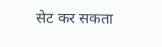सेट कर सकता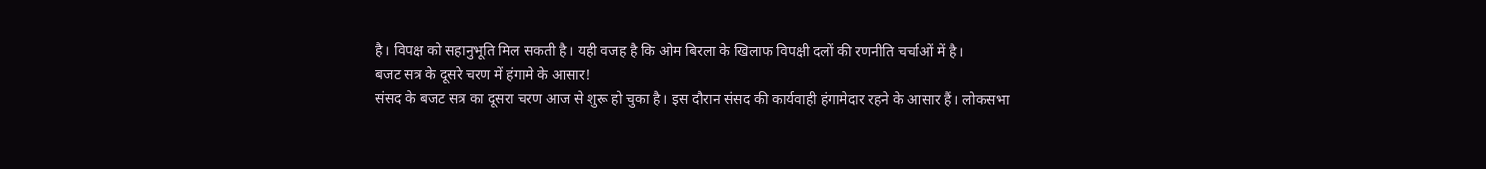है। विपक्ष को सहानुभूति मिल सकती है। यही वजह है कि ओम बिरला के खिलाफ विपक्षी दलों की रणनीति चर्चाओं में है।
बजट सत्र के दूसरे चरण में हंगामे के आसार!
संसद के बजट सत्र का दूसरा चरण आज से शुरू हो चुका है। इस दौरान संसद की कार्यवाही हंगामेदार रहने के आसार हैं। लोकसभा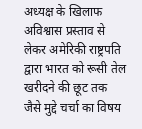अध्यक्ष के खिलाफ अविश्वास प्रस्ताव से लेकर अमेरिकी राष्ट्रपति द्वारा भारत को रूसी तेल खरीदने की छूट तक जैसे मुद्दे चर्चा का विषय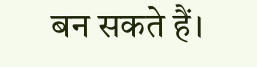बन सकते हैं।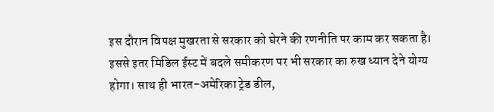इस दौरान विपक्ष मुखरता से सरकार को घेरने की रणनीति पर काम कर सकता है।
इससे इतर मिडिल ईस्ट में बदले समीकरण पर भी सरकार का रुख ध्यान देने योग्य होगा। साथ ही भारत-अमेरिका ट्रेड डील,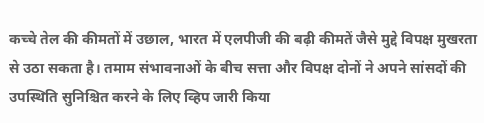कच्चे तेल की कीमतों में उछाल, भारत में एलपीजी की बढ़ी कीमतें जैसे मुद्दे विपक्ष मुखरता से उठा सकता है। तमाम संभावनाओं के बीच सत्ता और विपक्ष दोनों ने अपने सांसदों की उपस्थिति सुनिश्चित करने के लिए व्हिप जारी किया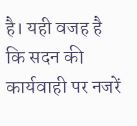है। यही वजह है कि सदन की कार्यवाही पर नजरें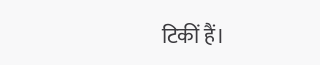टिकीं हैं।